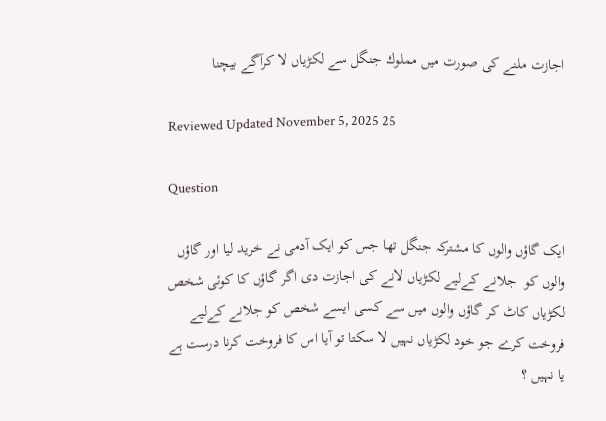اجازت ملنے کی صورت میں مملوك جنگل سے لکڑیاں لا کرآگے بیچنا

Reviewed Updated November 5, 2025 25

Question

ایک گاؤں والوں کا مشترکہ جنگل تھا جس کو ایک آدمی نے خرید لیا اور گاؤں والوں کو  جلانے کےلیے لکڑیاں لانے کی اجازت دی اگر گاؤں کا کوئی شخص لکڑیاں کاٹ کر گاؤں والوں میں سے کسی ایسے شخص کو جلانے کےلیے فروخت کرے جو خود لکڑیاں نہیں لا سکتا تو آیا اس کا فروخت کرنا درست ہے یا نہیں ؟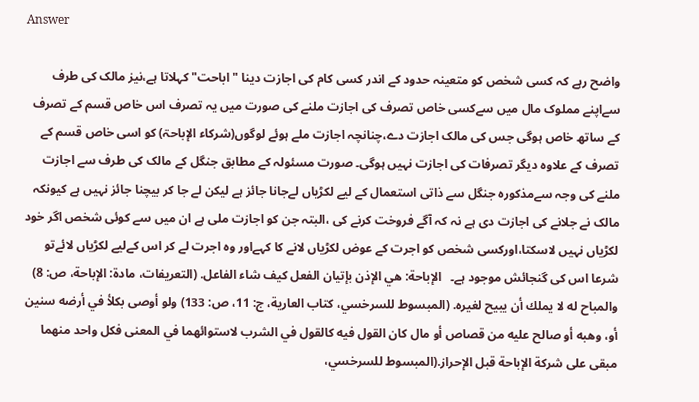Answer

واضح رہے کہ کسی شخص کو متعینہ حدود کے اندر کسی کام کی اجازت دینا "اباحت" کہلاتا ہے،نیز مالک کی طرف سےاپنے مملوک مال میں سےکسی خاص تصرف کی اجازت ملنے کی صورت میں یہ تصرف اس خاص قسم کے تصرف کے ساتھ خاص ہوگی جس کی مالک اجازت دے،چنانچہ اجازت ملے ہوئے لوگوں(شرکاء الإباحۃ) کو اسی خاص قسم کے تصرف کے علاوہ دیگر تصرفات کی اجازت نہیں ہوگی۔ صورت مسئولہ کے مطابق جنگل کے مالک کی طرف سے اجازت ملنے کی وجہ سےمذکورہ جنگل سے ذاتی استعمال کے لیے لکڑیاں لےجانا جائز ہے لیکن لے جا کر بیچنا جائز نہیں ہے کیونکہ مالک نے جلانے کی اجازت دی ہے نہ کہ آگے فروخت کرنے کی ،البتہ جن کو اجازت ملی ہے ان میں سے کوئی شخص اگر خود لکڑیاں نہیں لاسکتا،اورکسی شخص کو اجرت کے عوض لکڑیاں لانے کا کہےاور وہ اجرت لے کر اس کےلیے لکڑیاں لائےتو شرعا اس کی گنجائش موجود ہے۔   الإباحة: هي الإذن بإتيان الفعل كيف شاء الفاعل. (التعريفات، مادة: الإباحة، ص: 8) والمباح له لا يملك أن ‌يبيح لغيره. (المبسوط للسرخسي، كتاب العارية، ج: 11، ص: 133) ولو أوصى بكلأ في أرضه سنين أو، وهبه أو صالح عليه من قصاص أو مال كان القول فيه كالقول في الشرب لاستوائهما في المعنى فكل واحد منهما مبقى على ‌شركة ‌الإباحة قبل الإحراز.(المبسوط للسرخسي،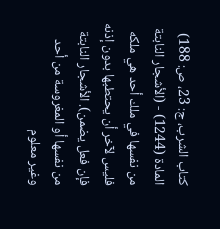كتاب الشرب، ج: 23، ص: 188) المادة (1244) - (الأشجار النابتة من نفسها في ملك أحد هي ملكه فليس لآخر أن يحتطبها بدون إذنه فإن فعل يضمن). الأشجار النابتة من نفسها أو المغروسة من أحد وغير معلوم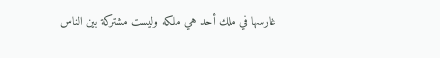غارسها في ملك أحد هي ملكه وليست مشتركة بين الناس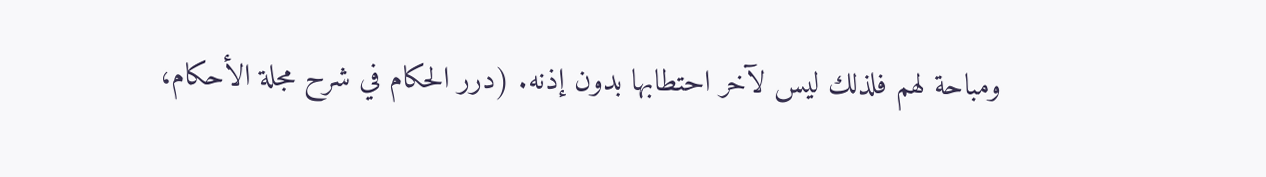ومباحة لهم فلذلك ليس لآخر احتطابها بدون إذنه. (درر الحكام في شرح مجلة الأحكام،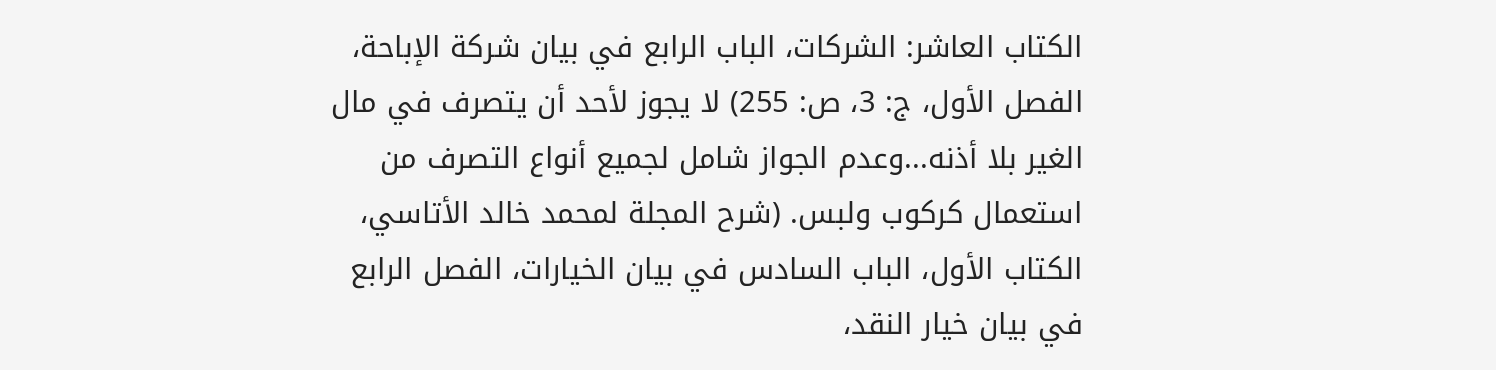الكتاب العاشر: الشركات، الباب الرابع في بيان شركة الإباحة، الفصل الأول، ج: 3، ص: 255) لا يجوز لأحد أن يتصرف في مال الغير بلا أذنه...وعدم الجواز شامل لجميع أنواع التصرف من استعمال كركوب ولبس. (شرح المجلة لمحمد خالد الأتاسي، الكتاب الأول، الباب السادس في بيان الخيارات، الفصل الرابع في بيان خيار النقد،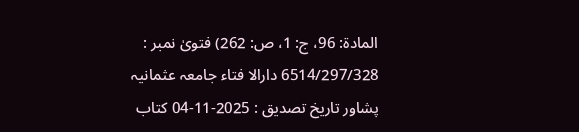المادة: 96، ج: 1، ص: 262) فتویٰ نمبر : 6514/297/328 دارالا فتاء جامعہ عثمانیہ پشاور تاریخ تصدیق : 2025-11-04 کتاب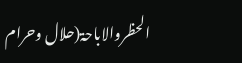الحظروالاباحۃ(حلال وحرام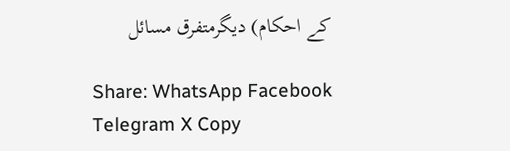کے احکام) دیگرمتفرق مسائل

Share: WhatsApp Facebook Telegram X Copy